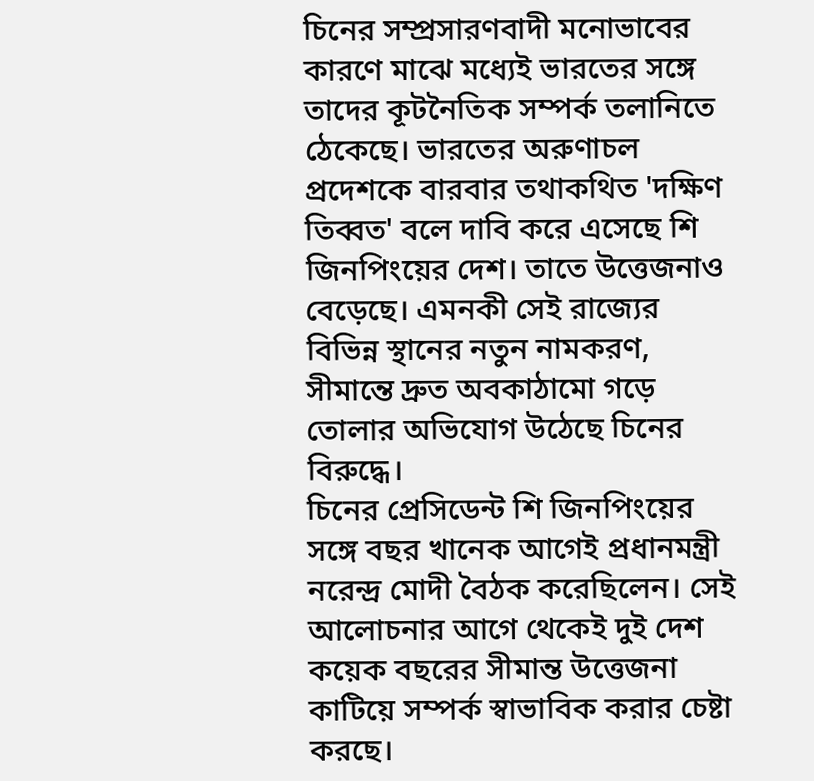চিনের সম্প্রসারণবাদী মনোভাবের কারণে মাঝে মধ্যেই ভারতের সঙ্গে তাদের কূটনৈতিক সম্পর্ক তলানিতে ঠেকেছে। ভারতের অরুণাচল প্রদেশকে বারবার তথাকথিত 'দক্ষিণ তিব্বত' বলে দাবি করে এসেছে শি জিনপিংয়ের দেশ। তাতে উত্তেজনাও বেড়েছে। এমনকী সেই রাজ্যের বিভিন্ন স্থানের নতুন নামকরণ, সীমান্তে দ্রুত অবকাঠামো গড়ে তোলার অভিযোগ উঠেছে চিনের বিরুদ্ধে।
চিনের প্রেসিডেন্ট শি জিনপিংয়ের সঙ্গে বছর খানেক আগেই প্রধানমন্ত্রী নরেন্দ্র মোদী বৈঠক করেছিলেন। সেই আলোচনার আগে থেকেই দুই দেশ কয়েক বছরের সীমান্ত উত্তেজনা কাটিয়ে সম্পর্ক স্বাভাবিক করার চেষ্টা করছে।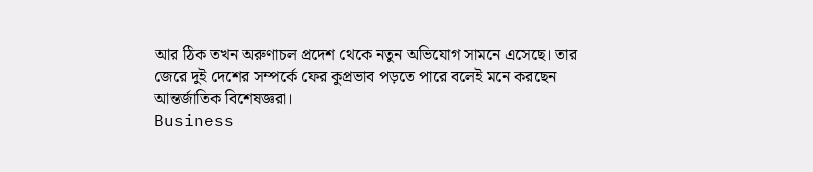আর ঠিক তখন অরুণাচল প্রদেশ থেকে নতুন অভিযোগ সামনে এসেছে। তার জেরে দুই দেশের সম্পর্কে ফের কুপ্রভাব পড়তে পারে বলেই মনে করছেন আন্তর্জাতিক বিশেষজ্ঞরা।
Business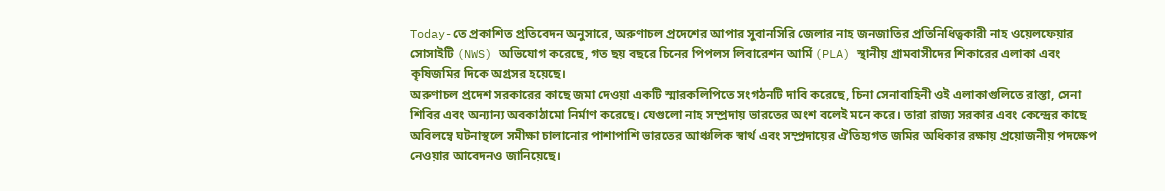Today-তে প্রকাশিত প্রতিবেদন অনুসারে, অরুণাচল প্রদেশের আপার সুবানসিরি জেলার নাহ জনজাতির প্রতিনিধিত্বকারী নাহ ওয়েলফেয়ার সোসাইটি (NWS) অভিযোগ করেছে, গত ছয় বছরে চিনের পিপলস লিবারেশন আর্মি (PLA) স্থানীয় গ্রামবাসীদের শিকারের এলাকা এবং কৃষিজমির দিকে অগ্রসর হয়েছে।
অরুণাচল প্রদেশ সরকারের কাছে জমা দেওয়া একটি স্মারকলিপিতে সংগঠনটি দাবি করেছে, চিনা সেনাবাহিনী ওই এলাকাগুলিতে রাস্তা, সেনা শিবির এবং অন্যান্য অবকাঠামো নির্মাণ করেছে। যেগুলো নাহ সম্প্রদায় ভারতের অংশ বলেই মনে করে। তারা রাজ্য সরকার এবং কেন্দ্রের কাছে অবিলম্বে ঘটনাস্থলে সমীক্ষা চালানোর পাশাপাশি ভারতের আঞ্চলিক স্বার্থ এবং সম্প্রদায়ের ঐতিহ্যগত জমির অধিকার রক্ষায় প্রয়োজনীয় পদক্ষেপ নেওয়ার আবেদনও জানিয়েছে।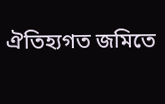ঐতিহ্যগত জমিতে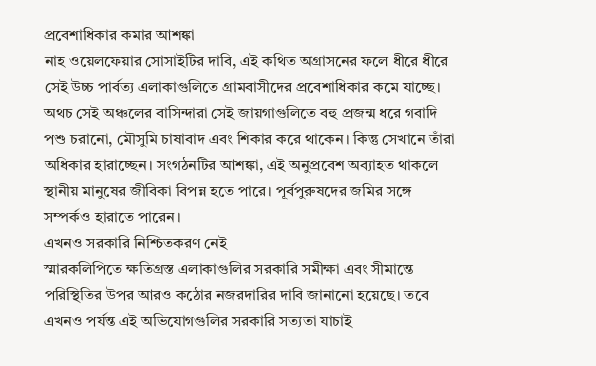প্রবেশাধিকার কমার আশঙ্কা
নাহ ওয়েলফেয়ার সোসাইটির দাবি, এই কথিত অগ্রাসনের ফলে ধীরে ধীরে সেই উচ্চ পার্বত্য এলাকাগুলিতে গ্রামবাসীদের প্রবেশাধিকার কমে যাচ্ছে। অথচ সেই অঞ্চলের বাসিন্দারা সেই জায়গাগুলিতে বহু প্রজন্ম ধরে গবাদি পশু চরানো, মৌসুমি চাষাবাদ এবং শিকার করে থাকেন। কিন্তু সেখানে তাঁরা অধিকার হারাচ্ছেন। সংগঠনটির আশঙ্কা, এই অনুপ্রবেশ অব্যাহত থাকলে স্থানীয় মানুষের জীবিকা বিপন্ন হতে পারে। পূর্বপুরুষদের জমির সঙ্গে সম্পর্কও হারাতে পারেন।
এখনও সরকারি নিশ্চিতকরণ নেই
স্মারকলিপিতে ক্ষতিগ্রস্ত এলাকাগুলির সরকারি সমীক্ষা এবং সীমান্তে পরিস্থিতির উপর আরও কঠোর নজরদারির দাবি জানানো হয়েছে। তবে এখনও পর্যন্ত এই অভিযোগগুলির সরকারি সত্যতা যাচাই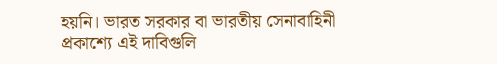হয়নি। ভারত সরকার বা ভারতীয় সেনাবাহিনী প্রকাশ্যে এই দাবিগুলি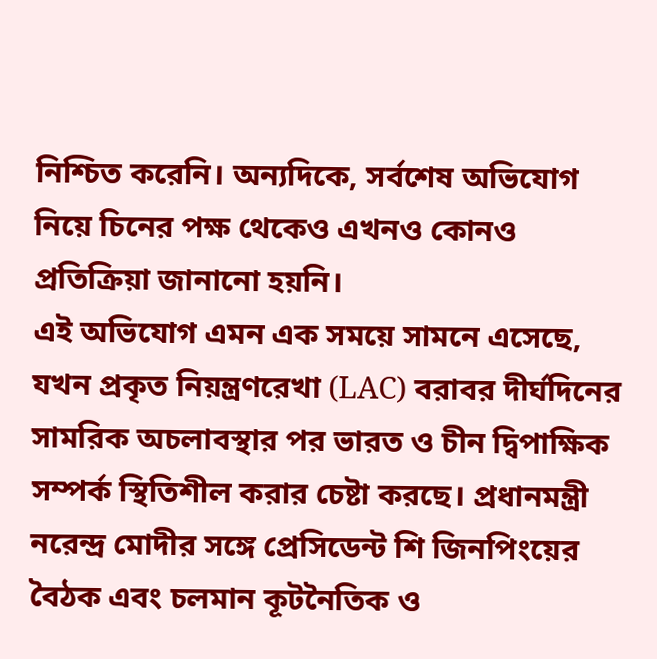নিশ্চিত করেনি। অন্যদিকে, সর্বশেষ অভিযোগ নিয়ে চিনের পক্ষ থেকেও এখনও কোনও প্রতিক্রিয়া জানানো হয়নি।
এই অভিযোগ এমন এক সময়ে সামনে এসেছে, যখন প্রকৃত নিয়ন্ত্রণরেখা (LAC) বরাবর দীর্ঘদিনের সামরিক অচলাবস্থার পর ভারত ও চীন দ্বিপাক্ষিক সম্পর্ক স্থিতিশীল করার চেষ্টা করছে। প্রধানমন্ত্রী নরেন্দ্র মোদীর সঙ্গে প্রেসিডেন্ট শি জিনপিংয়ের বৈঠক এবং চলমান কূটনৈতিক ও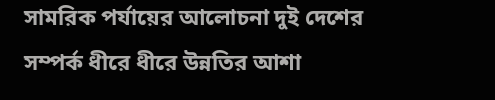সামরিক পর্যায়ের আলোচনা দুই দেশের সম্পর্ক ধীরে ধীরে উন্নতির আশা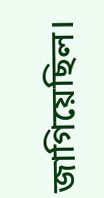জাগিয়েছিল।